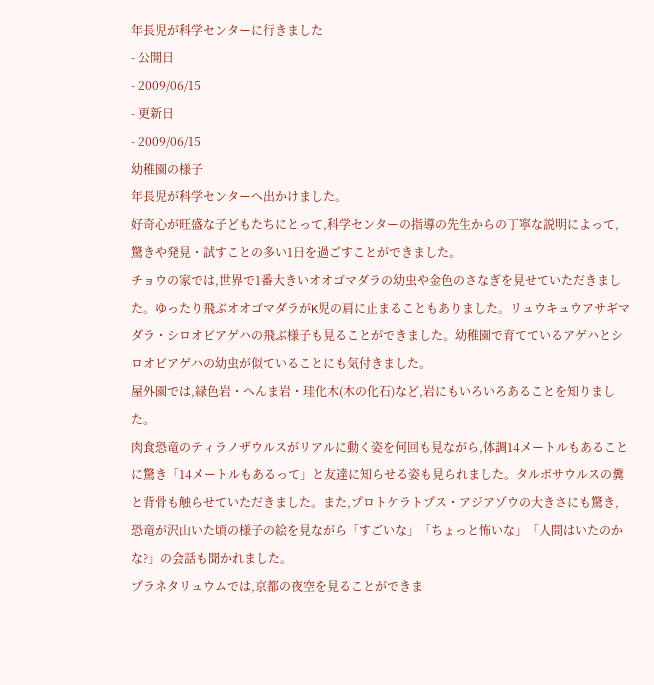年長児が科学センターに行きました
- 公開日
- 2009/06/15
- 更新日
- 2009/06/15
幼稚園の様子
年長児が科学センターへ出かけました。
好奇心が旺盛な子どもたちにとって,科学センターの指導の先生からの丁寧な説明によって,驚きや発見・試すことの多い1日を過ごすことができました。
チョウの家では,世界で1番大きいオオゴマダラの幼虫や金色のさなぎを見せていただきました。ゆったり飛ぶオオゴマダラがK児の肩に止まることもありました。リュウキュウアサギマダラ・シロオビアゲハの飛ぶ様子も見ることができました。幼稚園で育てているアゲハとシロオビアゲハの幼虫が似ていることにも気付きました。
屋外園では,緑色岩・へんま岩・珪化木(木の化石)など,岩にもいろいろあることを知りました。
肉食恐竜のティラノザウルスがリアルに動く姿を何回も見ながら,体調14メートルもあることに驚き「14メートルもあるって」と友達に知らせる姿も見られました。タルボサウルスの糞と背骨も触らせていただきました。また,プロトケラトプス・アジアゾウの大きさにも驚き,恐竜が沢山いた頃の様子の絵を見ながら「すごいな」「ちょっと怖いな」「人間はいたのかな?」の会話も聞かれました。
プラネタリュウムでは,京都の夜空を見ることができま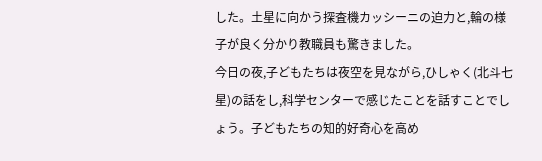した。土星に向かう探査機カッシーニの迫力と,輪の様子が良く分かり教職員も驚きました。
今日の夜,子どもたちは夜空を見ながら,ひしゃく(北斗七星)の話をし,科学センターで感じたことを話すことでしょう。子どもたちの知的好奇心を高め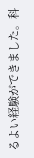るよい経験ができました。科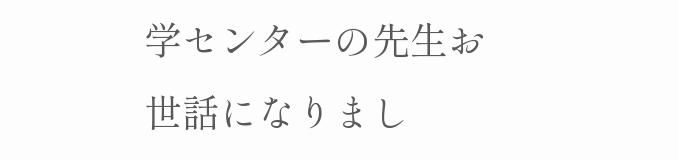学センターの先生お世話になりまし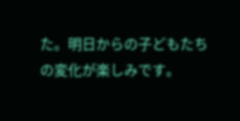た。明日からの子どもたちの変化が楽しみです。